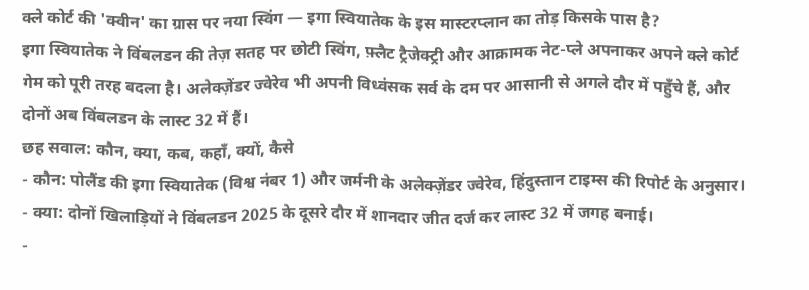क्ले कोर्ट की 'क्वीन' का ग्रास पर नया स्विंग — इगा स्वियातेक के इस मास्टरप्लान का तोड़ किसके पास है?
इगा स्वियातेक ने विंबलडन की तेज़ सतह पर छोटी स्विंग, फ़्लैट ट्रैजेक्ट्री और आक्रामक नेट-प्ले अपनाकर अपने क्ले कोर्ट गेम को पूरी तरह बदला है। अलेक्ज़ेंडर ज्वेरेव भी अपनी विध्वंसक सर्व के दम पर आसानी से अगले दौर में पहुँचे हैं, और दोनों अब विंबलडन के लास्ट 32 में हैं।
छह सवाल: कौन, क्या, कब, कहाँ, क्यों, कैसे
- कौन: पोलैंड की इगा स्वियातेक (विश्व नंबर 1) और जर्मनी के अलेक्ज़ेंडर ज्वेरेव, हिंदुस्तान टाइम्स की रिपोर्ट के अनुसार।
- क्या: दोनों खिलाड़ियों ने विंबलडन 2025 के दूसरे दौर में शानदार जीत दर्ज कर लास्ट 32 में जगह बनाई।
-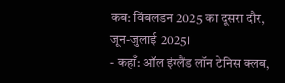कब: विंबलडन 2025 का दूसरा दौर, जून-जुलाई 2025।
- कहाँ: ऑल इंग्लैंड लॉन टेनिस क्लब,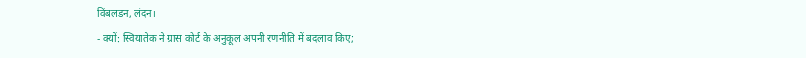विंबलडन, लंदन।
- क्यों: स्वियातेक ने ग्रास कोर्ट के अनुकूल अपनी रणनीति में बदलाव किए;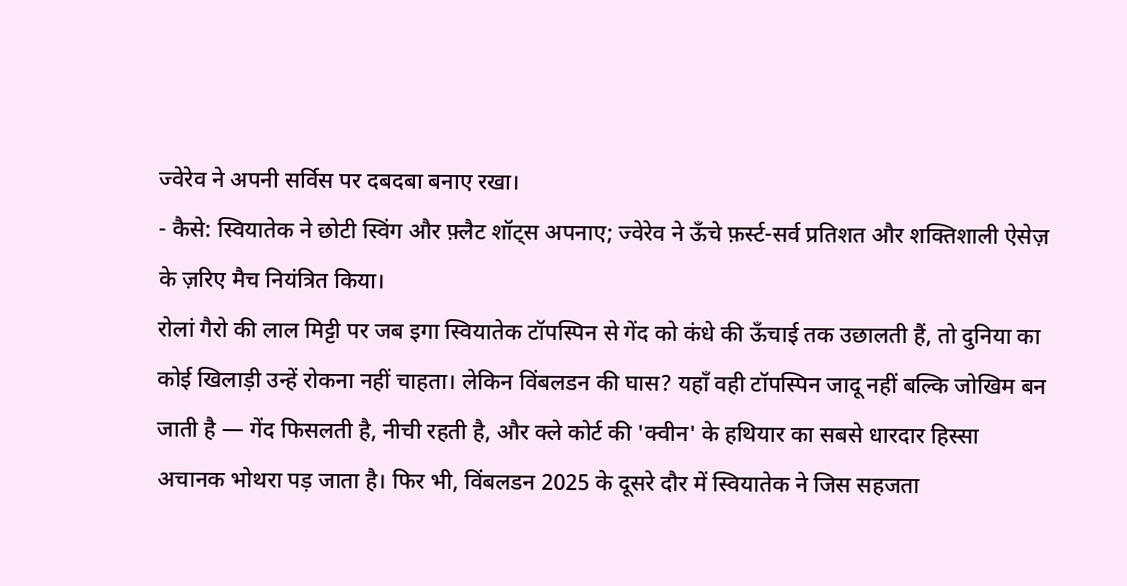ज्वेरेव ने अपनी सर्विस पर दबदबा बनाए रखा।
- कैसे: स्वियातेक ने छोटी स्विंग और फ़्लैट शॉट्स अपनाए; ज्वेरेव ने ऊँचे फ़र्स्ट-सर्व प्रतिशत और शक्तिशाली ऐसेज़ के ज़रिए मैच नियंत्रित किया।
रोलां गैरो की लाल मिट्टी पर जब इगा स्वियातेक टॉपस्पिन से गेंद को कंधे की ऊँचाई तक उछालती हैं, तो दुनिया का कोई खिलाड़ी उन्हें रोकना नहीं चाहता। लेकिन विंबलडन की घास? यहाँ वही टॉपस्पिन जादू नहीं बल्कि जोखिम बन जाती है — गेंद फिसलती है, नीची रहती है, और क्ले कोर्ट की 'क्वीन' के हथियार का सबसे धारदार हिस्सा अचानक भोथरा पड़ जाता है। फिर भी, विंबलडन 2025 के दूसरे दौर में स्वियातेक ने जिस सहजता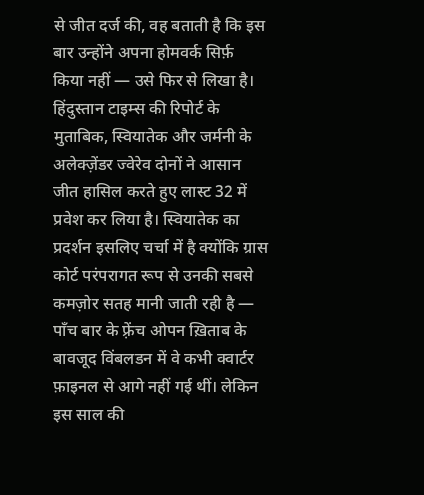से जीत दर्ज की, वह बताती है कि इस बार उन्होंने अपना होमवर्क सिर्फ़ किया नहीं — उसे फिर से लिखा है।
हिंदुस्तान टाइम्स की रिपोर्ट के मुताबिक, स्वियातेक और जर्मनी के अलेक्ज़ेंडर ज्वेरेव दोनों ने आसान जीत हासिल करते हुए लास्ट 32 में प्रवेश कर लिया है। स्वियातेक का प्रदर्शन इसलिए चर्चा में है क्योंकि ग्रास कोर्ट परंपरागत रूप से उनकी सबसे कमज़ोर सतह मानी जाती रही है — पाँच बार के फ़्रेंच ओपन ख़िताब के बावजूद विंबलडन में वे कभी क्वार्टर फ़ाइनल से आगे नहीं गई थीं। लेकिन इस साल की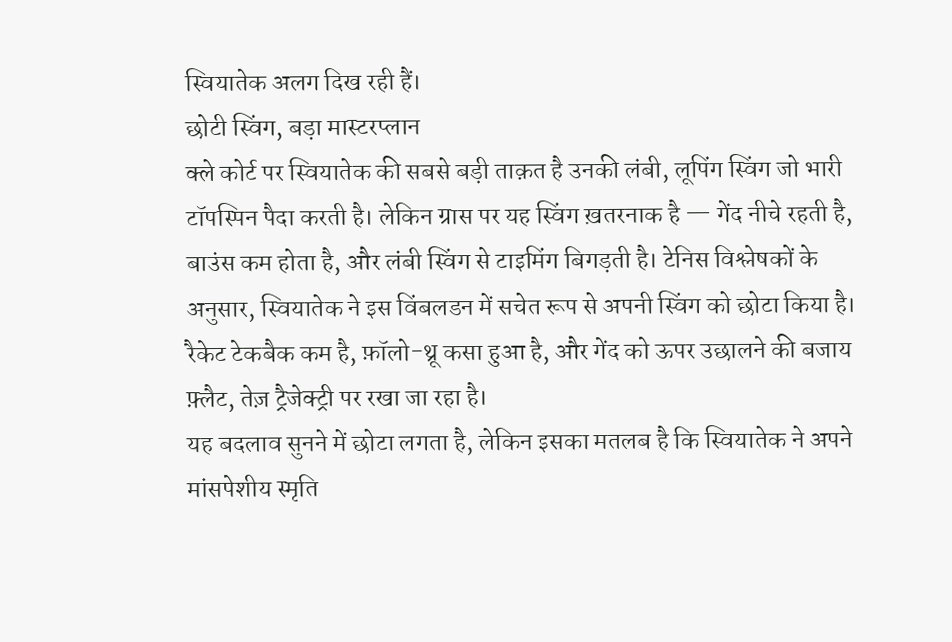स्वियातेक अलग दिख रही हैं।
छोटी स्विंग, बड़ा मास्टरप्लान
क्ले कोर्ट पर स्वियातेक की सबसे बड़ी ताक़त है उनकी लंबी, लूपिंग स्विंग जो भारी टॉपस्पिन पैदा करती है। लेकिन ग्रास पर यह स्विंग ख़तरनाक है — गेंद नीचे रहती है, बाउंस कम होता है, और लंबी स्विंग से टाइमिंग बिगड़ती है। टेनिस विश्लेषकों के अनुसार, स्वियातेक ने इस विंबलडन में सचेत रूप से अपनी स्विंग को छोटा किया है। रैकेट टेकबैक कम है, फ़ॉलो-थ्रू कसा हुआ है, और गेंद को ऊपर उछालने की बजाय फ़्लैट, तेज़ ट्रैजेक्ट्री पर रखा जा रहा है।
यह बदलाव सुनने में छोटा लगता है, लेकिन इसका मतलब है कि स्वियातेक ने अपने मांसपेशीय स्मृति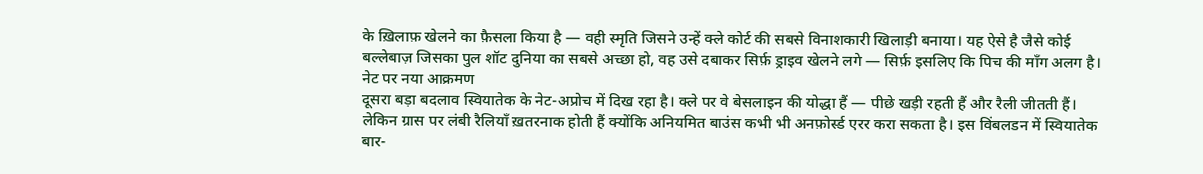के ख़िलाफ़ खेलने का फ़ैसला किया है — वही स्मृति जिसने उन्हें क्ले कोर्ट की सबसे विनाशकारी खिलाड़ी बनाया। यह ऐसे है जैसे कोई बल्लेबाज़ जिसका पुल शॉट दुनिया का सबसे अच्छा हो, वह उसे दबाकर सिर्फ़ ड्राइव खेलने लगे — सिर्फ़ इसलिए कि पिच की माँग अलग है।
नेट पर नया आक्रमण
दूसरा बड़ा बदलाव स्वियातेक के नेट-अप्रोच में दिख रहा है। क्ले पर वे बेसलाइन की योद्धा हैं — पीछे खड़ी रहती हैं और रैली जीतती हैं। लेकिन ग्रास पर लंबी रैलियाँ ख़तरनाक होती हैं क्योंकि अनियमित बाउंस कभी भी अनफ़ोर्स्ड एरर करा सकता है। इस विंबलडन में स्वियातेक बार-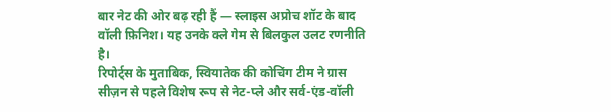बार नेट की ओर बढ़ रही हैं — स्लाइस अप्रोच शॉट के बाद वॉली फ़िनिश। यह उनके क्ले गेम से बिलकुल उलट रणनीति है।
रिपोर्ट्स के मुताबिक, स्वियातेक की कोचिंग टीम ने ग्रास सीज़न से पहले विशेष रूप से नेट-प्ले और सर्व-एंड-वॉली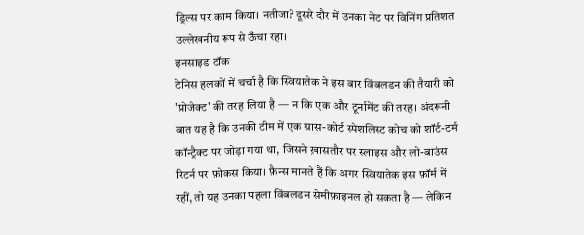ड्रिल्स पर काम किया। नतीजा? दूसरे दौर में उनका नेट पर विनिंग प्रतिशत उल्लेखनीय रूप से ऊँचा रहा।
इनसाइड टॉक
टेनिस हलकों में चर्चा है कि स्वियातेक ने इस बार विंबलडन की तैयारी को 'प्रोजेक्ट' की तरह लिया है — न कि एक और टूर्नामेंट की तरह। अंदरूनी बात यह है कि उनकी टीम में एक ग्रास-कोर्ट स्पेशलिस्ट कोच को शॉर्ट-टर्म कॉन्ट्रैक्ट पर जोड़ा गया था, जिसने ख़ासतौर पर स्लाइस और लो-बाउंस रिटर्न पर फ़ोकस किया। फ़ैन्स मानते हैं कि अगर स्वियातेक इस फ़ॉर्म में रहीं, तो यह उनका पहला विंबलडन सेमीफ़ाइनल हो सकता है — लेकिन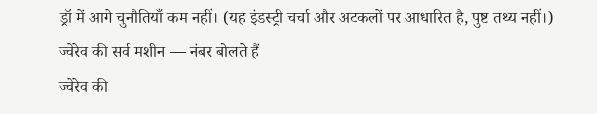ड्रॉ में आगे चुनौतियाँ कम नहीं। (यह इंडस्ट्री चर्चा और अटकलों पर आधारित है, पुष्ट तथ्य नहीं।)
ज्वेरेव की सर्व मशीन — नंबर बोलते हैं
ज्वेरेव की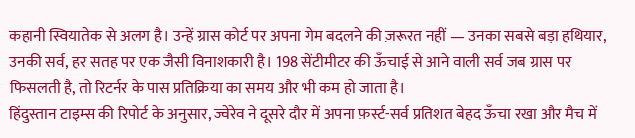कहानी स्वियातेक से अलग है। उन्हें ग्रास कोर्ट पर अपना गेम बदलने की ज़रूरत नहीं — उनका सबसे बड़ा हथियार, उनकी सर्व, हर सतह पर एक जैसी विनाशकारी है। 198 सेंटीमीटर की ऊँचाई से आने वाली सर्व जब ग्रास पर फिसलती है, तो रिटर्नर के पास प्रतिक्रिया का समय और भी कम हो जाता है।
हिंदुस्तान टाइम्स की रिपोर्ट के अनुसार, ज्वेरेव ने दूसरे दौर में अपना फ़र्स्ट-सर्व प्रतिशत बेहद ऊँचा रखा और मैच में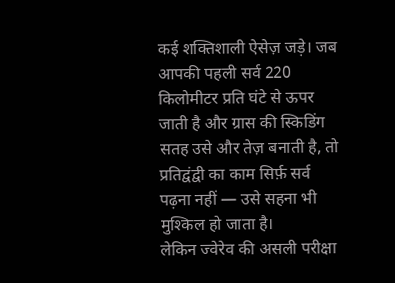कई शक्तिशाली ऐसेज़ जड़े। जब आपकी पहली सर्व 220 किलोमीटर प्रति घंटे से ऊपर जाती है और ग्रास की स्किडिंग सतह उसे और तेज़ बनाती है, तो प्रतिद्वंद्वी का काम सिर्फ़ सर्व पढ़ना नहीं — उसे सहना भी मुश्किल हो जाता है।
लेकिन ज्वेरेव की असली परीक्षा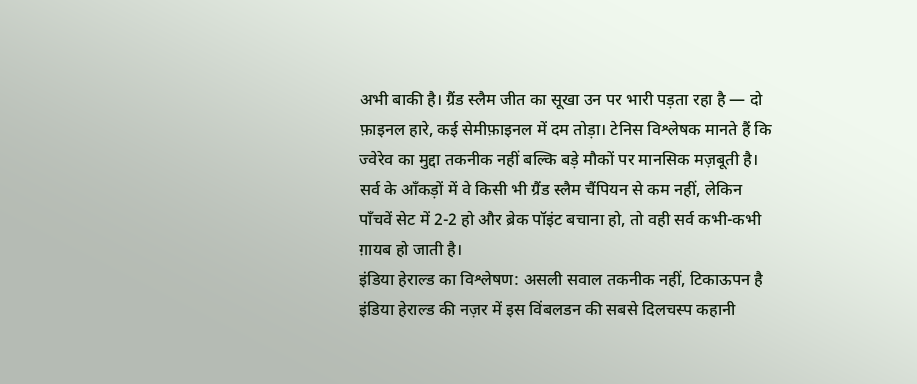अभी बाकी है। ग्रैंड स्लैम जीत का सूखा उन पर भारी पड़ता रहा है — दो फ़ाइनल हारे, कई सेमीफ़ाइनल में दम तोड़ा। टेनिस विश्लेषक मानते हैं कि ज्वेरेव का मुद्दा तकनीक नहीं बल्कि बड़े मौकों पर मानसिक मज़बूती है। सर्व के आँकड़ों में वे किसी भी ग्रैंड स्लैम चैंपियन से कम नहीं, लेकिन पाँचवें सेट में 2-2 हो और ब्रेक पॉइंट बचाना हो, तो वही सर्व कभी-कभी ग़ायब हो जाती है।
इंडिया हेराल्ड का विश्लेषण: असली सवाल तकनीक नहीं, टिकाऊपन है
इंडिया हेराल्ड की नज़र में इस विंबलडन की सबसे दिलचस्प कहानी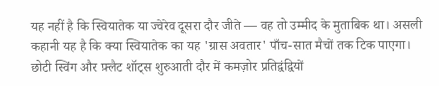यह नहीं है कि स्वियातेक या ज्वेरेव दूसरा दौर जीते — वह तो उम्मीद के मुताबिक था। असली कहानी यह है कि क्या स्वियातेक का यह 'ग्रास अवतार' पाँच-सात मैचों तक टिक पाएगा। छोटी स्विंग और फ़्लैट शॉट्स शुरुआती दौर में कमज़ोर प्रतिद्वंद्वियों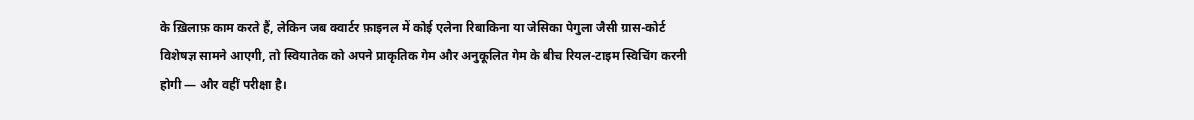के ख़िलाफ़ काम करते हैं, लेकिन जब क्वार्टर फ़ाइनल में कोई एलेना रिबाकिना या जेसिका पेगुला जैसी ग्रास-कोर्ट विशेषज्ञ सामने आएगी, तो स्वियातेक को अपने प्राकृतिक गेम और अनुकूलित गेम के बीच रियल-टाइम स्विचिंग करनी होगी — और वहीं परीक्षा है।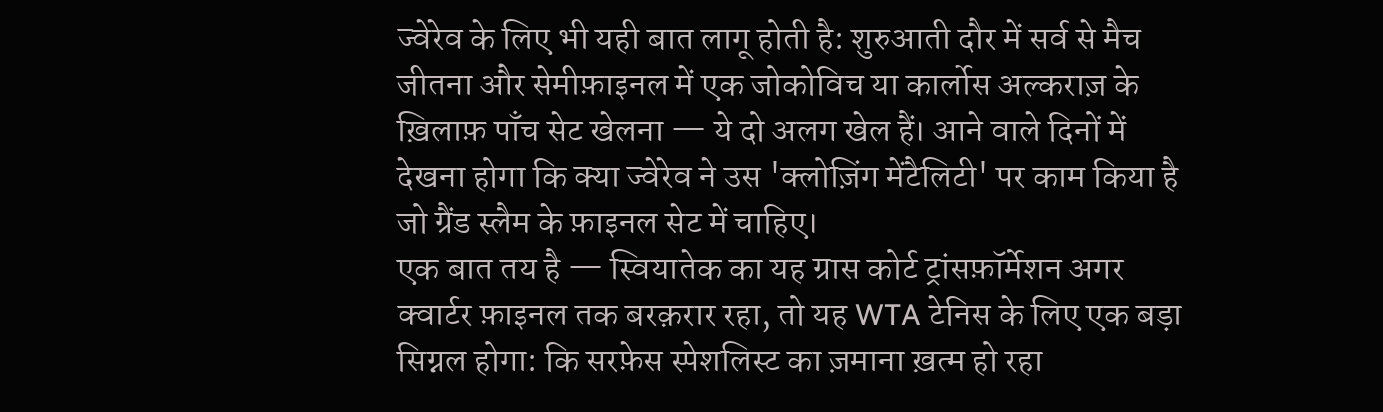ज्वेरेव के लिए भी यही बात लागू होती है: शुरुआती दौर में सर्व से मैच जीतना और सेमीफ़ाइनल में एक जोकोविच या कार्लोस अल्कराज़ के ख़िलाफ़ पाँच सेट खेलना — ये दो अलग खेल हैं। आने वाले दिनों में देखना होगा कि क्या ज्वेरेव ने उस 'क्लोज़िंग मेंटैलिटी' पर काम किया है जो ग्रैंड स्लैम के फ़ाइनल सेट में चाहिए।
एक बात तय है — स्वियातेक का यह ग्रास कोर्ट ट्रांसफ़ॉर्मेशन अगर क्वार्टर फ़ाइनल तक बरक़रार रहा, तो यह WTA टेनिस के लिए एक बड़ा सिग्नल होगा: कि सरफ़ेस स्पेशलिस्ट का ज़माना ख़त्म हो रहा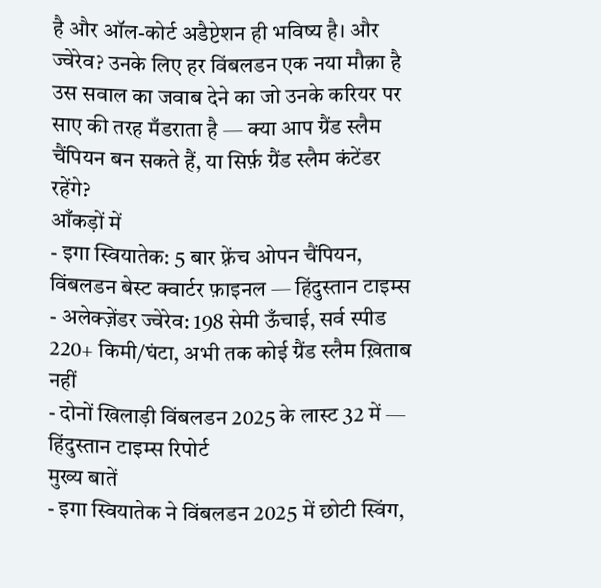है और ऑल-कोर्ट अडैप्टेशन ही भविष्य है। और ज्वेरेव? उनके लिए हर विंबलडन एक नया मौक़ा है उस सवाल का जवाब देने का जो उनके करियर पर साए की तरह मँडराता है — क्या आप ग्रैंड स्लैम चैंपियन बन सकते हैं, या सिर्फ़ ग्रैंड स्लैम कंटेंडर रहेंगे?
आँकड़ों में
- इगा स्वियातेक: 5 बार फ़्रेंच ओपन चैंपियन, विंबलडन बेस्ट क्वार्टर फ़ाइनल — हिंदुस्तान टाइम्स
- अलेक्ज़ेंडर ज्वेरेव: 198 सेमी ऊँचाई, सर्व स्पीड 220+ किमी/घंटा, अभी तक कोई ग्रैंड स्लैम ख़िताब नहीं
- दोनों खिलाड़ी विंबलडन 2025 के लास्ट 32 में — हिंदुस्तान टाइम्स रिपोर्ट
मुख्य बातें
- इगा स्वियातेक ने विंबलडन 2025 में छोटी स्विंग,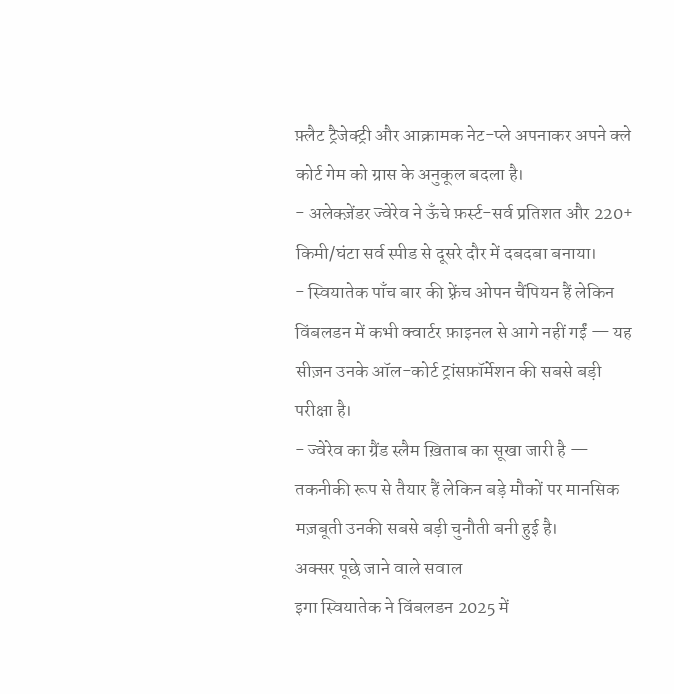फ़्लैट ट्रैजेक्ट्री और आक्रामक नेट-प्ले अपनाकर अपने क्ले कोर्ट गेम को ग्रास के अनुकूल बदला है।
- अलेक्ज़ेंडर ज्वेरेव ने ऊँचे फ़र्स्ट-सर्व प्रतिशत और 220+ किमी/घंटा सर्व स्पीड से दूसरे दौर में दबदबा बनाया।
- स्वियातेक पाँच बार की फ़्रेंच ओपन चैंपियन हैं लेकिन विंबलडन में कभी क्वार्टर फ़ाइनल से आगे नहीं गईं — यह सीज़न उनके ऑल-कोर्ट ट्रांसफ़ॉर्मेशन की सबसे बड़ी परीक्षा है।
- ज्वेरेव का ग्रैंड स्लैम ख़िताब का सूखा जारी है — तकनीकी रूप से तैयार हैं लेकिन बड़े मौकों पर मानसिक मज़बूती उनकी सबसे बड़ी चुनौती बनी हुई है।
अक्सर पूछे जाने वाले सवाल
इगा स्वियातेक ने विंबलडन 2025 में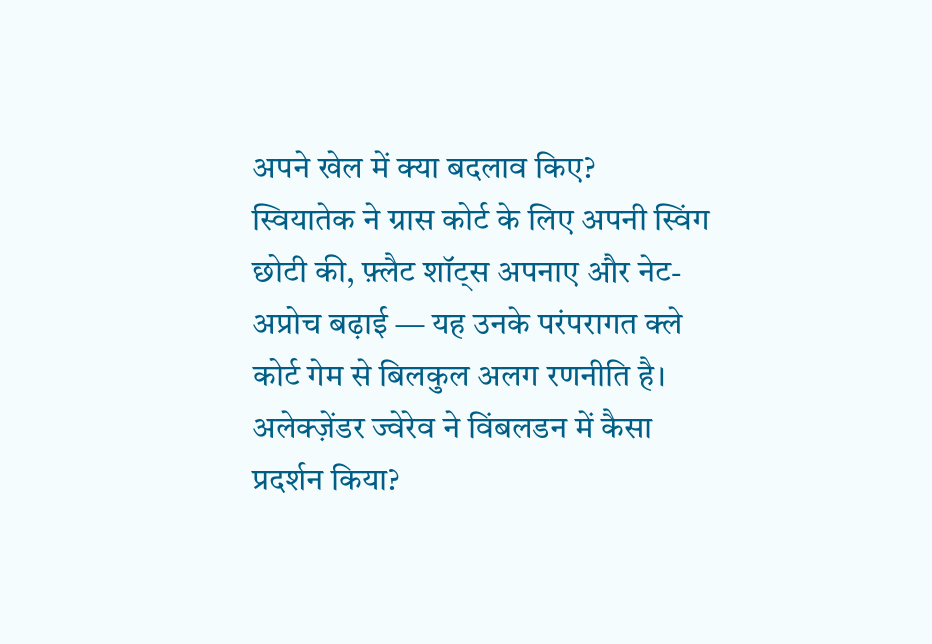अपने खेल में क्या बदलाव किए?
स्वियातेक ने ग्रास कोर्ट के लिए अपनी स्विंग छोटी की, फ़्लैट शॉट्स अपनाए और नेट-अप्रोच बढ़ाई — यह उनके परंपरागत क्ले कोर्ट गेम से बिलकुल अलग रणनीति है।
अलेक्ज़ेंडर ज्वेरेव ने विंबलडन में कैसा प्रदर्शन किया?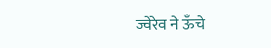ज्वेरेव ने ऊँचे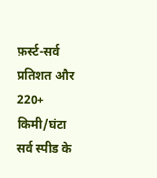फ़र्स्ट-सर्व प्रतिशत और 220+ किमी/घंटा सर्व स्पीड के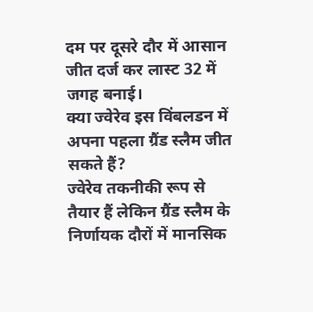दम पर दूसरे दौर में आसान जीत दर्ज कर लास्ट 32 में जगह बनाई।
क्या ज्वेरेव इस विंबलडन में अपना पहला ग्रैंड स्लैम जीत सकते हैं?
ज्वेरेव तकनीकी रूप से तैयार हैं लेकिन ग्रैंड स्लैम के निर्णायक दौरों में मानसिक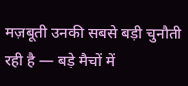मज़बूती उनकी सबसे बड़ी चुनौती रही है — बड़े मैचों में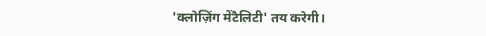'क्लोज़िंग मेंटैलिटी' तय करेगी।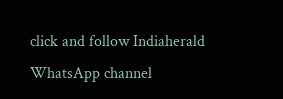click and follow Indiaherald WhatsApp channel